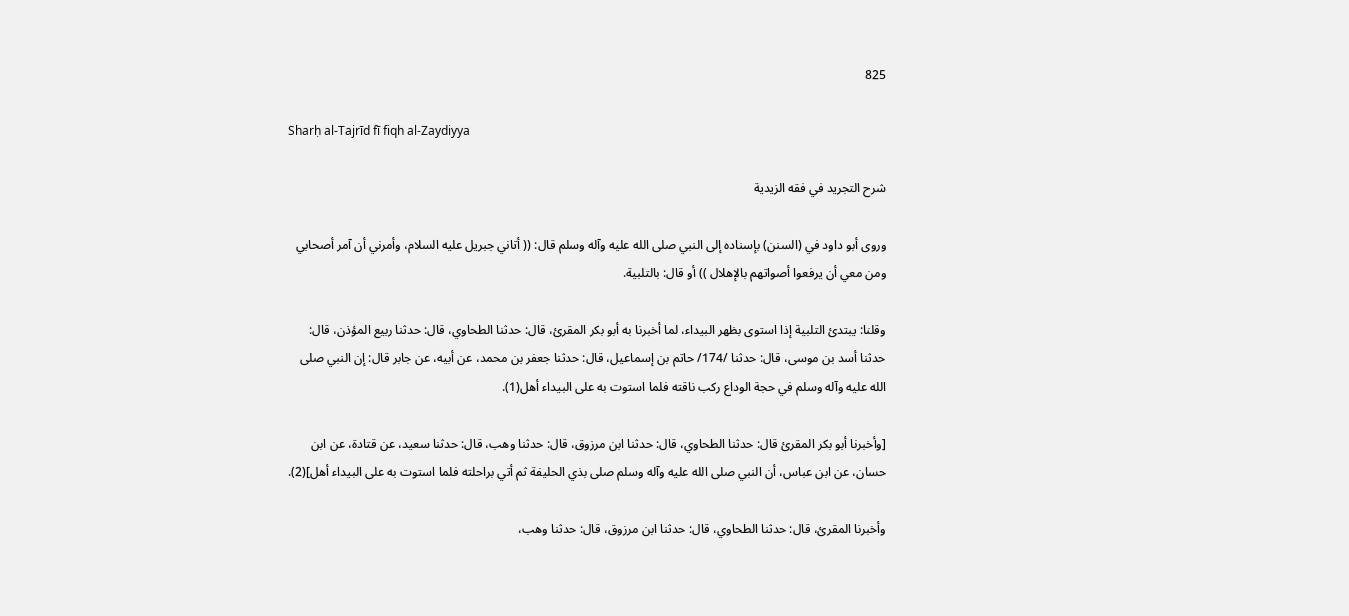825

Sharḥ al-Tajrīd fī fiqh al-Zaydiyya

شرح التجريد في فقه الزيدية

وروى أبو داود في (السنن) بإسناده إلى النبي صلى الله عليه وآله وسلم قال: (( أتاني جبريل عليه السلام، وأمرني أن آمر أصحابي ومن معي أن يرفعوا أصواتهم بالإهلال )) أو قال: بالتلبية.

وقلنا: يبتدئ التلبية إذا استوى بظهر البيداء، لما أخبرنا به أبو بكر المقرئ، قال: حدثنا الطحاوي، قال: حدثنا ربيع المؤذن، قال: حدثنا أسد بن موسى، قال: حدثنا /174/ حاتم بن إسماعيل، قال: حدثنا جعفر بن محمد، عن أبيه، عن جابر قال: إن النبي صلى الله عليه وآله وسلم في حجة الوداع ركب ناقته فلما استوت به على البيداء أهل(1).

[وأخبرنا أبو بكر المقرئ قال: حدثنا الطحاوي، قال: حدثنا ابن مرزوق، قال: حدثنا وهب، قال: حدثنا سعيد، عن قتادة، عن ابن حسان، عن ابن عباس، أن النبي صلى الله عليه وآله وسلم صلى بذي الحليفة ثم أتي براحلته فلما استوت به على البيداء أهل](2).

وأخبرنا المقرئ، قال: حدثنا الطحاوي، قال: حدثنا ابن مرزوق، قال: حدثنا وهب،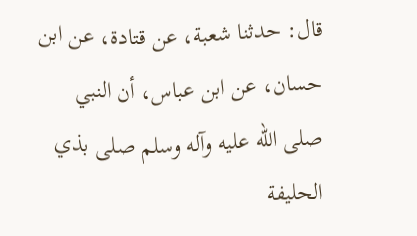قال: حدثنا شعبة، عن قتادة، عن ابن حسان، عن ابن عباس، أن النبي صلى الله عليه وآله وسلم صلى بذي الحليفة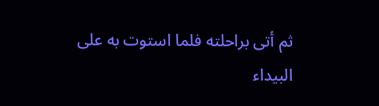ثم أتى براحلته فلما استوت به على البيداء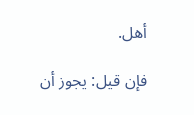أهل.

فإن قيل: يجوز أن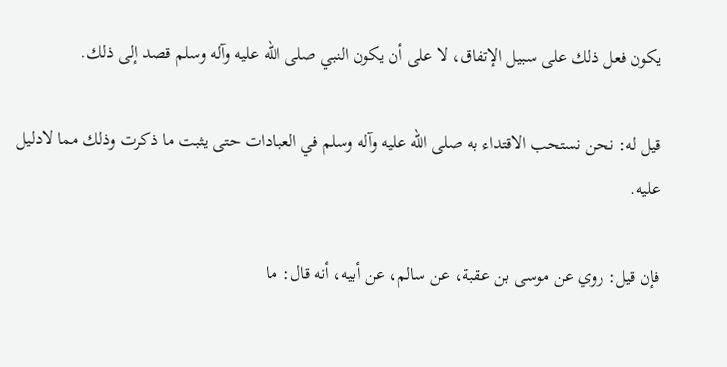يكون فعل ذلك على سبيل الإتفاق، لا على أن يكون النبي صلى الله عليه وآله وسلم قصد إلى ذلك.

قيل له: نحن نستحب الاقتداء به صلى الله عليه وآله وسلم في العبادات حتى يثبت ما ذكرت وذلك مما لادليل عليه.

فإن قيل: روي عن موسى بن عقبة، عن سالم، عن أبيه، أنه قال: ما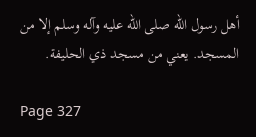أهل رسول الله صلى الله عليه وآله وسلم إلا من المسجد. يعني من مسجد ذي الحليفة.

Page 327